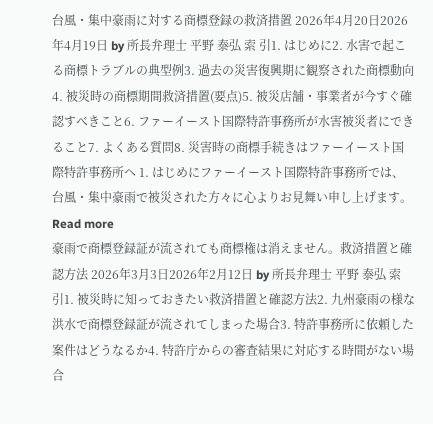台風・集中豪雨に対する商標登録の救済措置 2026年4月20日2026年4月19日 by 所長弁理士 平野 泰弘 索 引1. はじめに2. 水害で起こる商標トラブルの典型例3. 過去の災害復興期に観察された商標動向4. 被災時の商標期間救済措置(要点)5. 被災店舗・事業者が今すぐ確認すべきこと6. ファーイースト国際特許事務所が水害被災者にできること7. よくある質問8. 災害時の商標手続きはファーイースト国際特許事務所へ 1. はじめにファーイースト国際特許事務所では、台風・集中豪雨で被災された方々に心よりお見舞い申し上げます。Read more
豪雨で商標登録証が流されても商標権は消えません。救済措置と確認方法 2026年3月3日2026年2月12日 by 所長弁理士 平野 泰弘 索 引1. 被災時に知っておきたい救済措置と確認方法2. 九州豪雨の様な洪水で商標登録証が流されてしまった場合3. 特許事務所に依頼した案件はどうなるか4. 特許庁からの審査結果に対応する時間がない場合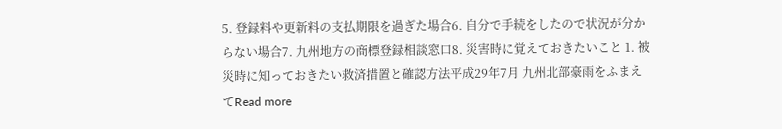5. 登録料や更新料の支払期限を過ぎた場合6. 自分で手続をしたので状況が分からない場合7. 九州地方の商標登録相談窓口8. 災害時に覚えておきたいこと 1. 被災時に知っておきたい救済措置と確認方法平成29年7月 九州北部豪雨をふまえてRead more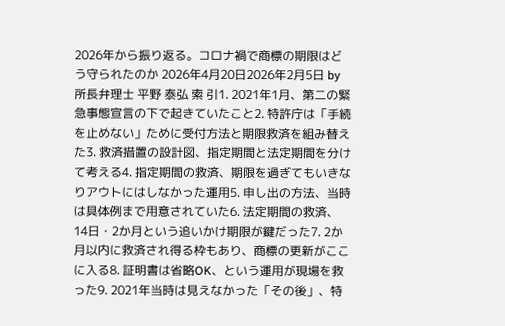2026年から振り返る。コロナ禍で商標の期限はどう守られたのか 2026年4月20日2026年2月5日 by 所長弁理士 平野 泰弘 索 引1. 2021年1月、第二の緊急事態宣言の下で起きていたこと2. 特許庁は「手続を止めない」ために受付方法と期限救済を組み替えた3. 救済措置の設計図、指定期間と法定期間を分けて考える4. 指定期間の救済、期限を過ぎてもいきなりアウトにはしなかった運用5. 申し出の方法、当時は具体例まで用意されていた6. 法定期間の救済、14日・2か月という追いかけ期限が鍵だった7. 2か月以内に救済され得る枠もあり、商標の更新がここに入る8. 証明書は省略OK、という運用が現場を救った9. 2021年当時は見えなかった「その後」、特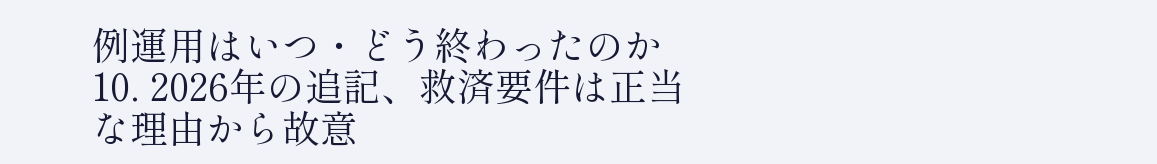例運用はいつ・どう終わったのか10. 2026年の追記、救済要件は正当な理由から故意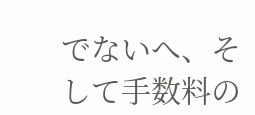でないへ、そして手数料の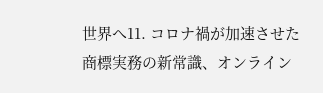世界へ11. コロナ禍が加速させた商標実務の新常識、オンライン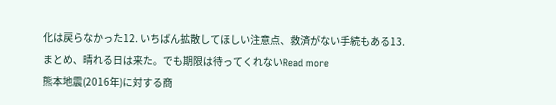化は戻らなかった12. いちばん拡散してほしい注意点、救済がない手続もある13. まとめ、晴れる日は来た。でも期限は待ってくれないRead more
熊本地震(2016年)に対する商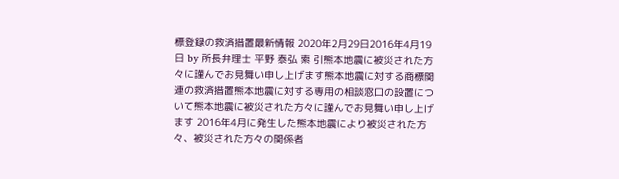標登録の救済措置最新情報 2020年2月29日2016年4月19日 by 所長弁理士 平野 泰弘 索 引熊本地震に被災された方々に謹んでお見舞い申し上げます熊本地震に対する商標関連の救済措置熊本地震に対する専用の相談窓口の設置について熊本地震に被災された方々に謹んでお見舞い申し上げます 2016年4月に発生した熊本地震により被災された方々、被災された方々の関係者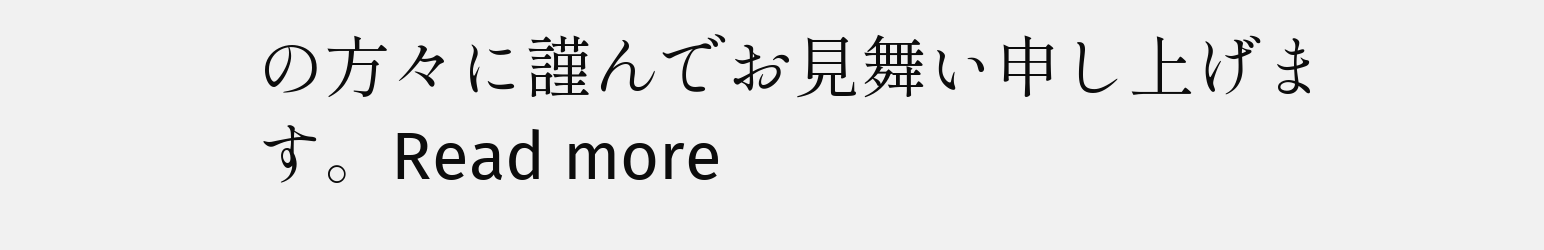の方々に謹んでお見舞い申し上げます。Read more